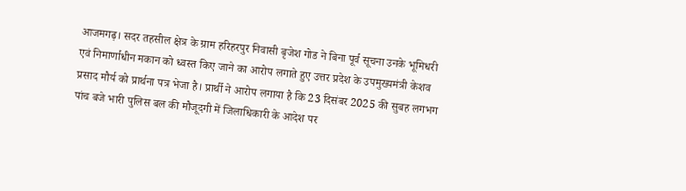आजमगढ़। सदर तहसील क्षेत्र के ग्राम हरिहरपुर निवासी बृजेश गोड ने बिना पूर्व सूचना उनके भूमिधरी एवं निमार्णाधीन मकान को ध्वस्त किए जाने का आरोप लगाते हुए उत्तर प्रदेश के उपमुख्यमंत्री केशव प्रसाद मौर्य को प्रार्थना पत्र भेजा है। प्रार्थी ने आरोप लगाया है कि 23 दिसंबर 2025 की सुबह लगभग पांच बजे भारी पुलिस बल की मौजूदगी में जिलाधिकारी के आदेश पर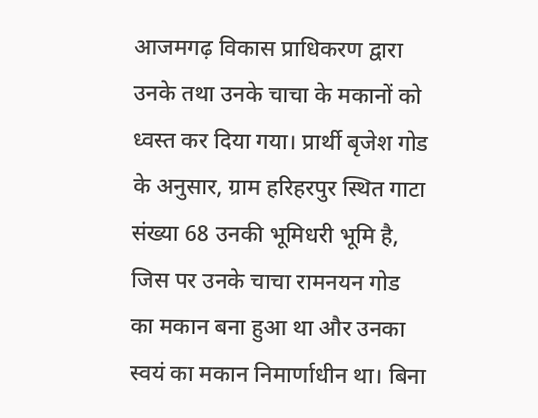आजमगढ़ विकास प्राधिकरण द्वारा उनके तथा उनके चाचा के मकानों को ध्वस्त कर दिया गया। प्रार्थी बृजेश गोड के अनुसार, ग्राम हरिहरपुर स्थित गाटा संख्या 68 उनकी भूमिधरी भूमि है, जिस पर उनके चाचा रामनयन गोड का मकान बना हुआ था और उनका स्वयं का मकान निमार्णाधीन था। बिना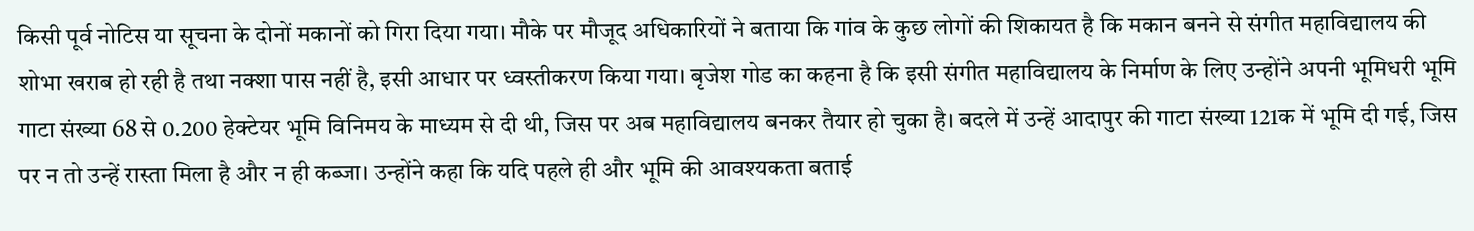किसी पूर्व नोटिस या सूचना के दोनों मकानों को गिरा दिया गया। मौके पर मौजूद अधिकारियों ने बताया कि गांव के कुछ लोगों की शिकायत है कि मकान बनने से संगीत महाविद्यालय की शोभा खराब हो रही है तथा नक्शा पास नहीं है, इसी आधार पर ध्वस्तीकरण किया गया। बृजेश गोड का कहना है कि इसी संगीत महाविद्यालय के निर्माण के लिए उन्होंने अपनी भूमिधरी भूमि गाटा संख्या 68 से 0.200 हेक्टेयर भूमि विनिमय के माध्यम से दी थी, जिस पर अब महाविद्यालय बनकर तैयार हो चुका है। बदले में उन्हें आदापुर की गाटा संख्या 121क में भूमि दी गई, जिस पर न तो उन्हें रास्ता मिला है और न ही कब्जा। उन्होंने कहा कि यदि पहले ही और भूमि की आवश्यकता बताई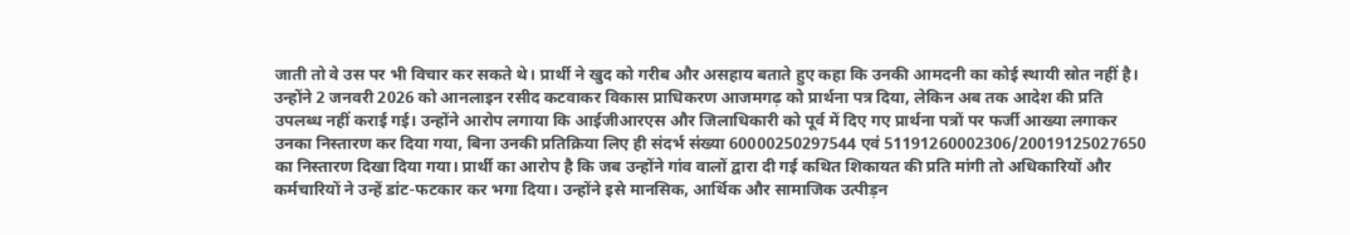जाती तो वे उस पर भी विचार कर सकते थे। प्रार्थी ने खुद को गरीब और असहाय बताते हुए कहा कि उनकी आमदनी का कोई स्थायी स्रोत नहीं है। उन्होंने 2 जनवरी 2026 को आनलाइन रसीद कटवाकर विकास प्राधिकरण आजमगढ़ को प्रार्थना पत्र दिया, लेकिन अब तक आदेश की प्रति उपलब्ध नहीं कराई गई। उन्होंने आरोप लगाया कि आईजीआरएस और जिलाधिकारी को पूर्व में दिए गए प्रार्थना पत्रों पर फर्जी आख्या लगाकर उनका निस्तारण कर दिया गया, बिना उनकी प्रतिक्रिया लिए ही संदर्भ संख्या 60000250297544 एवं 51191260002306/20019125027650 का निस्तारण दिखा दिया गया। प्रार्थी का आरोप है कि जब उन्होंने गांव वालों द्वारा दी गई कथित शिकायत की प्रति मांगी तो अधिकारियों और कर्मचारियों ने उन्हें डांट-फटकार कर भगा दिया। उन्होंने इसे मानसिक, आर्थिक और सामाजिक उत्पीड़न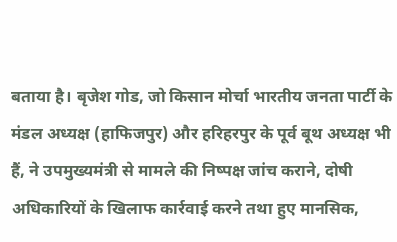बताया है। बृजेश गोड, जो किसान मोर्चा भारतीय जनता पार्टी के मंडल अध्यक्ष (हाफिजपुर) और हरिहरपुर के पूर्व बूथ अध्यक्ष भी हैं, ने उपमुख्यमंत्री से मामले की निष्पक्ष जांच कराने, दोषी अधिकारियों के खिलाफ कार्रवाई करने तथा हुए मानसिक,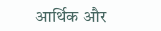आर्थिक और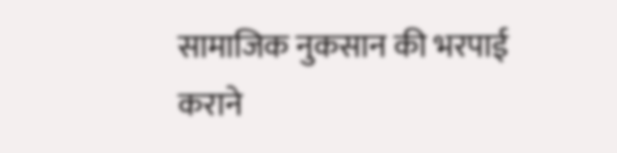सामाजिक नुकसान की भरपाई कराने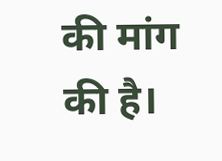की मांग की है।